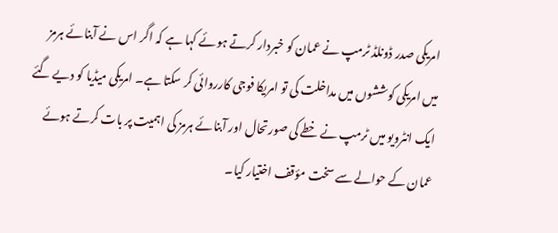امریکی صدر ڈونلڈ ٹرمپ نے عمان کو خبردار کرتے ہوئے کہا ہے کہ اگر اس نے آبنائے ہرمز میں امریکی کوششوں میں مداخلت کی تو امریکا فوجی کارروائی کر سکتا ہے۔ امریکی میڈیا کو دیے گئے ایک انٹرویو میں ٹرمپ نے خطے کی صورتحال اور آبنائے ہرمز کی اہمیت پر بات کرتے ہوئے عمان کے حوالے سے سخت مؤقف اختیار کیا۔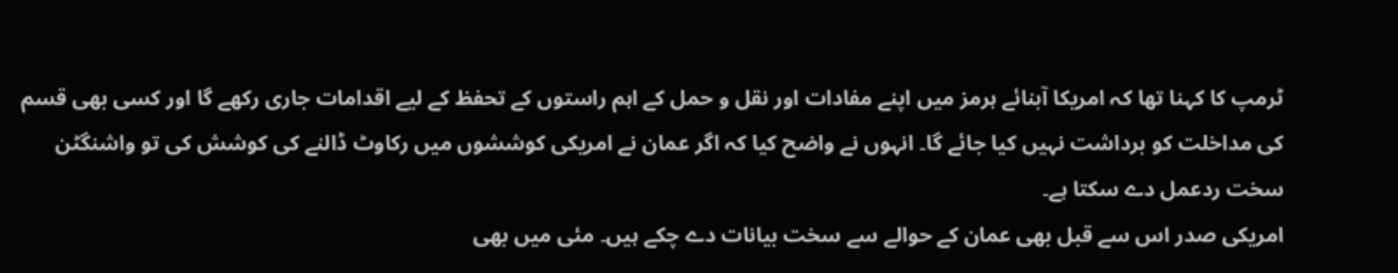ٹرمپ کا کہنا تھا کہ امریکا آبنائے ہرمز میں اپنے مفادات اور نقل و حمل کے اہم راستوں کے تحفظ کے لیے اقدامات جاری رکھے گا اور کسی بھی قسم کی مداخلت کو برداشت نہیں کیا جائے گا۔ انہوں نے واضح کیا کہ اگر عمان نے امریکی کوششوں میں رکاوٹ ڈالنے کی کوشش کی تو واشنگٹن سخت ردعمل دے سکتا ہے۔
امریکی صدر اس سے قبل بھی عمان کے حوالے سے سخت بیانات دے چکے ہیں۔ مئی میں بھی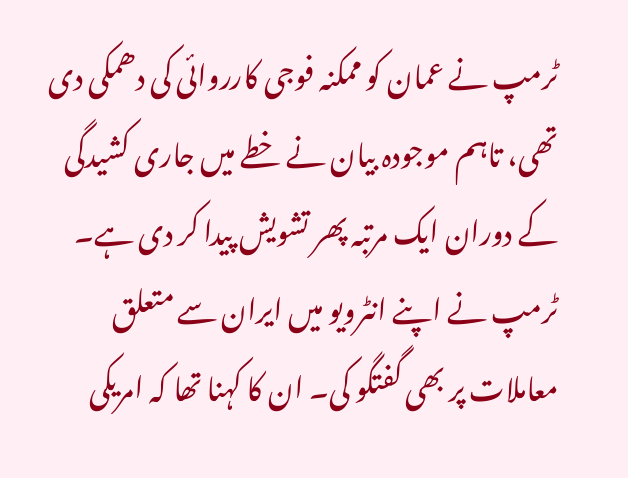ٹرمپ نے عمان کو ممکنہ فوجی کارروائی کی دھمکی دی تھی، تاہم موجودہ بیان نے خطے میں جاری کشیدگی کے دوران ایک مرتبہ پھر تشویش پیدا کر دی ہے۔
ٹرمپ نے اپنے انٹرویو میں ایران سے متعلق معاملات پر بھی گفتگو کی۔ ان کا کہنا تھا کہ امریکی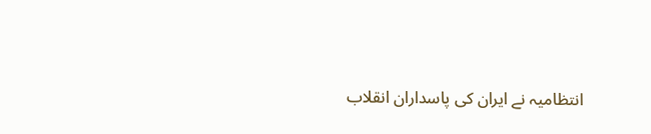انتظامیہ نے ایران کی پاسداران انقلاب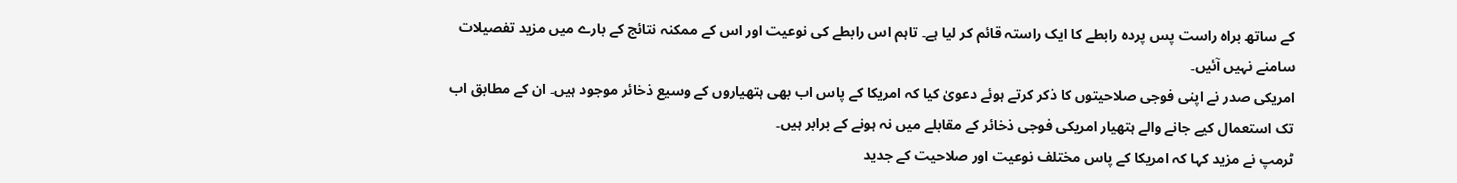کے ساتھ براہ راست پس پردہ رابطے کا ایک راستہ قائم کر لیا ہے۔ تاہم اس رابطے کی نوعیت اور اس کے ممکنہ نتائج کے بارے میں مزید تفصیلات سامنے نہیں آئیں۔
امریکی صدر نے اپنی فوجی صلاحیتوں کا ذکر کرتے ہوئے دعویٰ کیا کہ امریکا کے پاس اب بھی ہتھیاروں کے وسیع ذخائر موجود ہیں۔ ان کے مطابق اب تک استعمال کیے جانے والے ہتھیار امریکی فوجی ذخائر کے مقابلے میں نہ ہونے کے برابر ہیں۔
ٹرمپ نے مزید کہا کہ امریکا کے پاس مختلف نوعیت اور صلاحیت کے جدید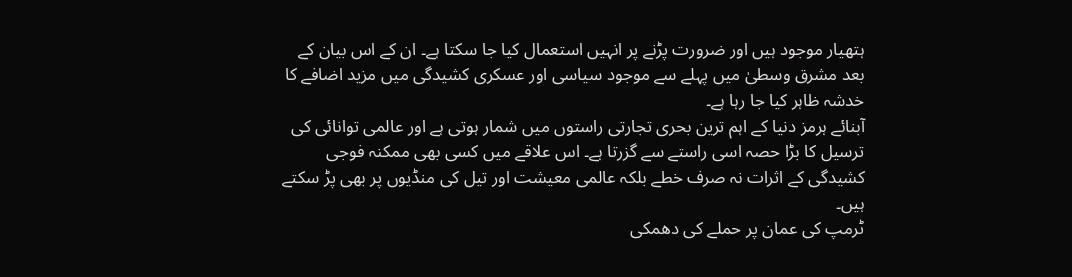ہتھیار موجود ہیں اور ضرورت پڑنے پر انہیں استعمال کیا جا سکتا ہے۔ ان کے اس بیان کے بعد مشرق وسطیٰ میں پہلے سے موجود سیاسی اور عسکری کشیدگی میں مزید اضافے کا خدشہ ظاہر کیا جا رہا ہے۔
آبنائے ہرمز دنیا کے اہم ترین بحری تجارتی راستوں میں شمار ہوتی ہے اور عالمی توانائی کی ترسیل کا بڑا حصہ اسی راستے سے گزرتا ہے۔ اس علاقے میں کسی بھی ممکنہ فوجی کشیدگی کے اثرات نہ صرف خطے بلکہ عالمی معیشت اور تیل کی منڈیوں پر بھی پڑ سکتے ہیں۔
ٹرمپ کی عمان پر حملے کی دھمکی